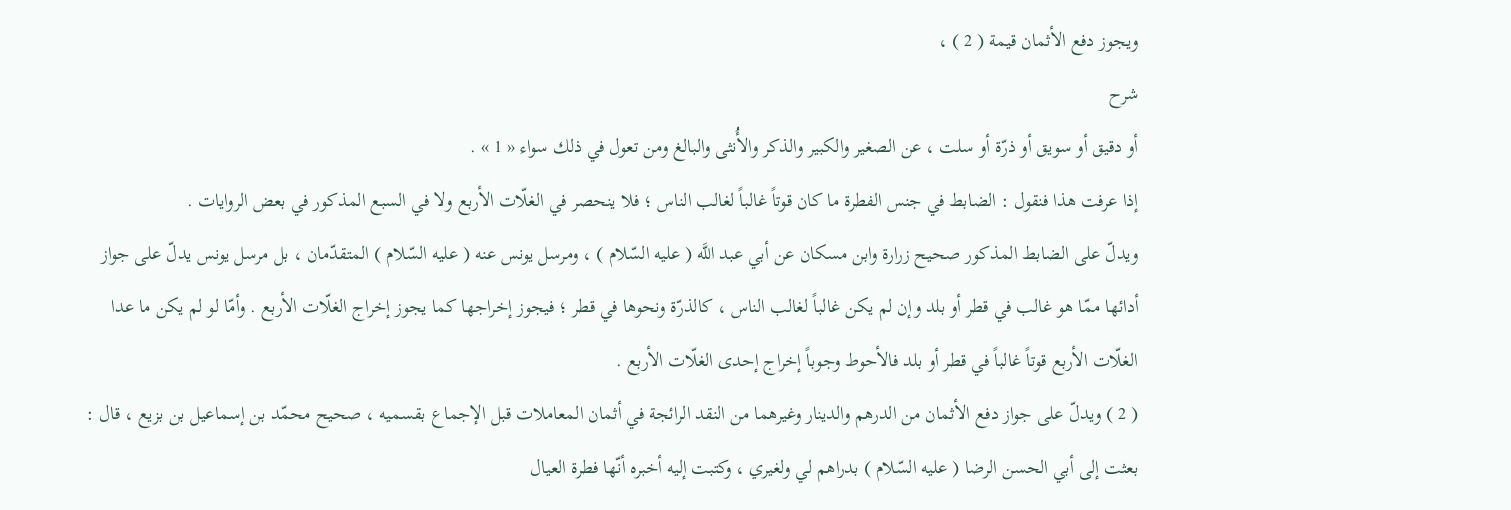ويجوز دفع الأثمان قيمة ( 2 ) ،
شرح
أو دقيق أو سويق أو ذرّة أو سلت ، عن الصغير والكبير والذكر والأُنثى والبالغ ومن تعول في ذلك سواء « 1 » .
إذا عرفت هذا فنقول : الضابط في جنس الفطرة ما كان قوتاً غالباً لغالب الناس ؛ فلا ينحصر في الغلّات الأربع ولا في السبع المذكور في بعض الروايات .
ويدلّ على الضابط المذكور صحيح زرارة وابن مسكان عن أبي عبد اللَّه ( عليه السّلام ) ، ومرسل يونس عنه ( عليه السّلام ) المتقدّمان ، بل مرسل يونس يدلّ على جواز أدائها ممّا هو غالب في قطر أو بلد وإن لم يكن غالباً لغالب الناس ، كالذرّة ونحوها في قطر ؛ فيجوز إخراجها كما يجوز إخراج الغلّات الأربع . وأمّا لو لم يكن ما عدا الغلّات الأربع قوتاً غالباً في قطر أو بلد فالأحوط وجوباً إخراج إحدى الغلّات الأربع .
( 2 ) ويدلّ على جواز دفع الأثمان من الدرهم والدينار وغيرهما من النقد الرائجة في أثمان المعاملات قبل الإجماع بقسميه ، صحيح محمّد بن إسماعيل بن بزيع ، قال : بعثت إلى أبي الحسن الرضا ( عليه السّلام ) بدراهم لي ولغيري ، وكتبت إليه أخبره أنّها فطرة العيال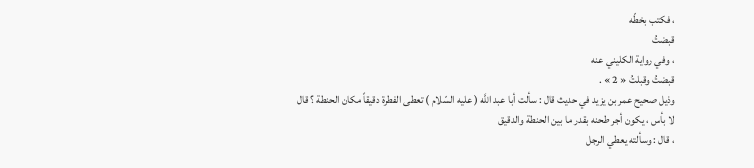، فكتب بخطّه
قبضتُ
، وفي رواية الكليني عنه
قبضتُ وقبلتُ « 2 » .
وذيل صحيح عمر بن يزيد في حديث قال : سألت أبا عبد اللَّه ( عليه السّلام ) تعطى الفطرة دقيقاً مكان الحنطة ؟ قال
لا بأس ، يكون أجر طحنه بقدر ما بين الحنطة والدقيق
، قال : وسألته يعطي الرجل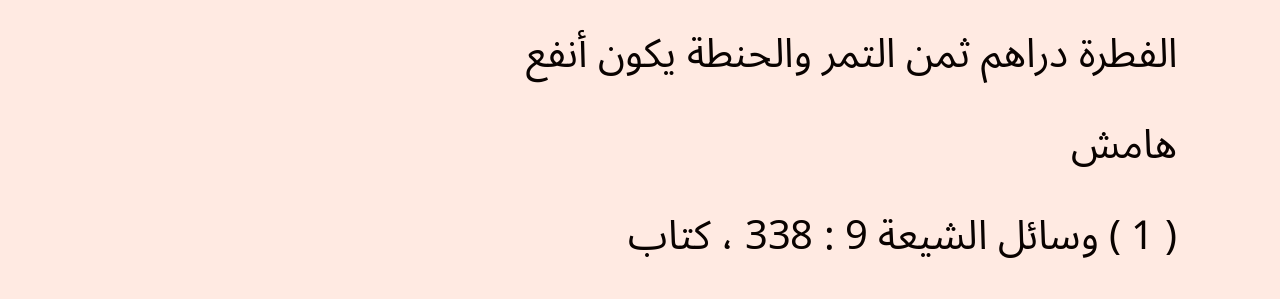الفطرة دراهم ثمن التمر والحنطة يكون أنفع
هامش
( 1 ) وسائل الشيعة 9 : 338 ، كتاب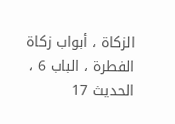الزكاة ، أبواب زكاة الفطرة ، الباب 6 ، الحديث 17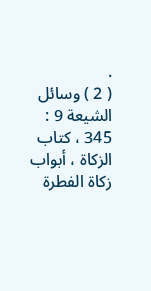.
( 2 ) وسائل الشيعة 9 : 345 ، كتاب الزكاة ، أبواب زكاة الفطرة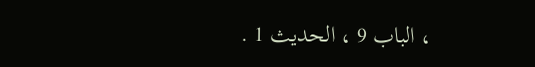، الباب 9 ، الحديث 1 .